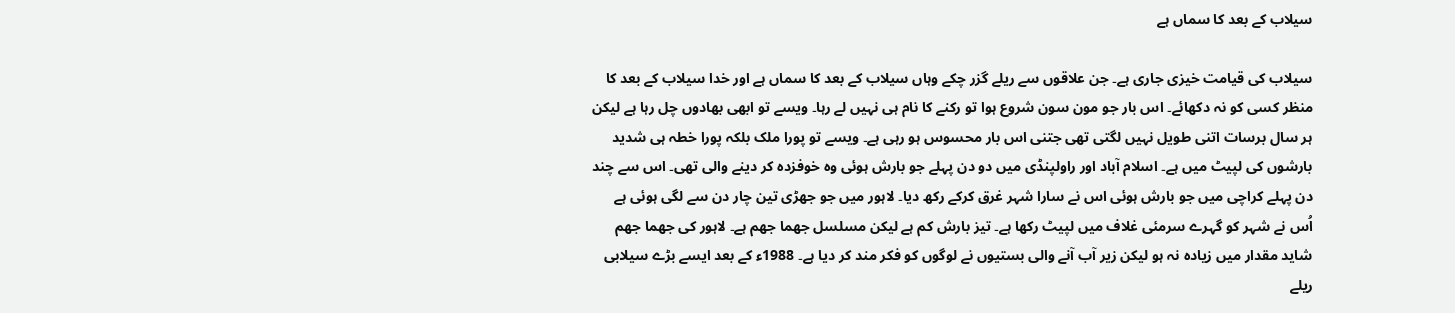سیلاب کے بعد کا سماں ہے

سیلاب کی قیامت خیزی جاری ہے۔ جن علاقوں سے ریلے گزر چکے وہاں سیلاب کے بعد کا سماں ہے اور خدا سیلاب کے بعد کا منظر کسی کو نہ دکھائے۔ اس بار جو مون سون شروع ہوا تو رکنے کا نام ہی نہیں لے رہا۔ ویسے تو ابھی بھادوں چل رہا ہے لیکن ہر سال برسات اتنی طویل نہیں لگتی تھی جتنی اس بار محسوس ہو رہی ہے۔ ویسے تو پورا ملک بلکہ پورا خطہ ہی شدید بارشوں کی لپیٹ میں ہے۔ اسلام آباد اور راولپنڈی میں دو دن پہلے جو بارش ہوئی وہ خوفزدہ کر دینے والی تھی۔ اس سے چند دن پہلے کراچی میں جو بارش ہوئی اس نے سارا شہر غرق کرکے رکھ دیا۔ لاہور میں جو جھڑی تین چار دن سے لگی ہوئی ہے اُس نے شہر کو گہرے سرمئی غلاف میں لپیٹ رکھا ہے۔ تیز بارش کم ہے لیکن مسلسل جھما جھم ہے۔ لاہور کی جھما جھم شاید مقدار میں زیادہ نہ ہو لیکن زیر آب آنے والی بستیوں نے لوگوں کو فکر مند کر دیا ہے۔ 1988ء کے بعد ایسے بڑے سیلابی ریلے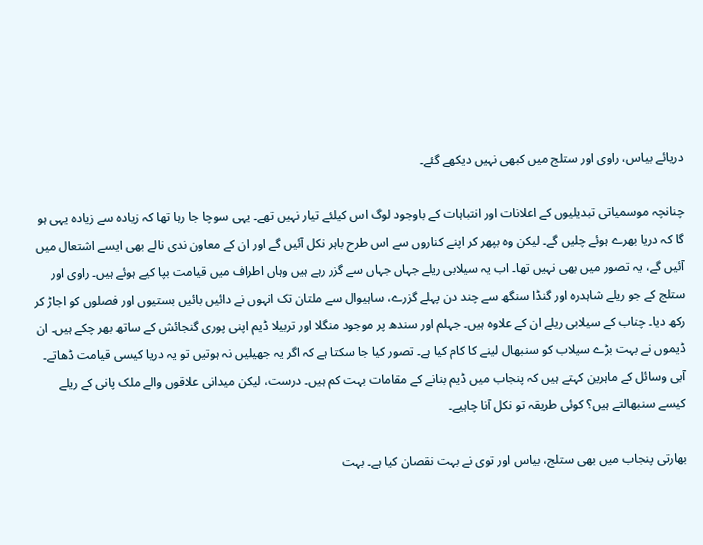دریائے بیاس، راوی اور ستلج میں کبھی نہیں دیکھے گئے۔

چنانچہ موسمیاتی تبدیلیوں کے اعلانات اور انتباہات کے باوجود لوگ اس کیلئے تیار نہیں تھے۔ یہی سوچا جا رہا تھا کہ زیادہ سے زیادہ یہی ہو گا کہ دریا بھرے ہوئے چلیں گے۔ لیکن وہ بپھر کر اپنے کناروں سے اس طرح باہر نکل آئیں گے اور ان کے معاون ندی نالے بھی ایسے اشتعال میں آئیں گے، یہ تصور میں بھی نہیں تھا۔ اب یہ سیلابی ریلے جہاں جہاں سے گزر رہے ہیں وہاں اطراف میں قیامت بپا کیے ہوئے ہیں۔ راوی اور ستلج کے جو ریلے شاہدرہ اور گنڈا سنگھ سے چند دن پہلے گزرے، ساہیوال سے ملتان تک انہوں نے دائیں بائیں بستیوں اور فصلوں کو اجاڑ کر رکھ دیا۔ چناب کے سیلابی ریلے ان کے علاوہ ہیں۔ جہلم اور سندھ پر موجود منگلا اور تربیلا ڈیم اپنی پوری گنجائش کے ساتھ بھر چکے ہیں۔ ان ڈیموں نے بہت بڑے سیلاب کو سنبھال لینے کا کام کیا ہے۔ تصور کیا جا سکتا ہے کہ اگر یہ جھیلیں نہ ہوتیں تو یہ دریا کیسی قیامت ڈھاتے۔ آبی وسائل کے ماہرین کہتے ہیں کہ پنجاب میں ڈیم بنانے کے مقامات بہت کم ہیں۔ درست، لیکن میدانی علاقوں والے ملک پانی کے ریلے کیسے سنبھالتے ہیں؟ کوئی طریقہ تو نکل آنا چاہیے۔

بھارتی پنجاب میں بھی ستلج، بیاس اور توی نے بہت نقصان کیا ہے۔ بہت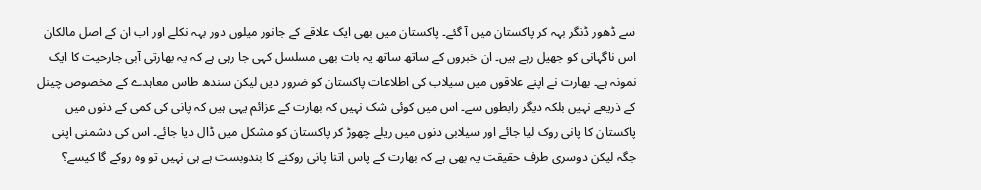سے ڈھور ڈنگر بہہ کر پاکستان میں آ گئے۔ پاکستان میں بھی ایک علاقے کے جانور میلوں دور بہہ نکلے اور اب ان کے اصل مالکان اس ناگہانی کو جھیل رہے ہیں۔ ان خبروں کے ساتھ ساتھ یہ بات بھی مسلسل کہی جا رہی ہے کہ یہ بھارتی آبی جارحیت کا ایک نمونہ ہے۔ بھارت نے اپنے علاقوں میں سیلاب کی اطلاعات پاکستان کو ضرور دیں لیکن سندھ طاس معاہدے کے مخصوص چینل کے ذریعے نہیں بلکہ دیگر رابطوں سے۔ اس میں کوئی شک نہیں کہ بھارت کے عزائم یہی ہیں کہ پانی کی کمی کے دنوں میں پاکستان کا پانی روک لیا جائے اور سیلابی دنوں میں ریلے چھوڑ کر پاکستان کو مشکل میں ڈال دیا جائے۔ اس کی دشمنی اپنی جگہ لیکن دوسری طرف حقیقت یہ بھی ہے کہ بھارت کے پاس اتنا پانی روکنے کا بندوبست ہے ہی نہیں تو وہ روکے گا کیسے؟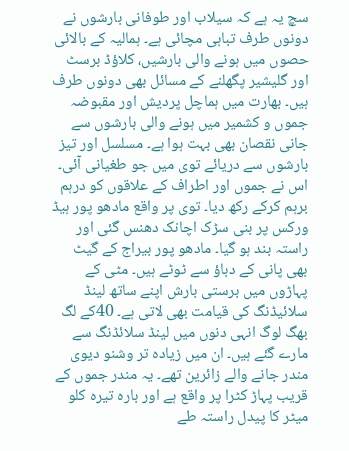سچ یہ ہے کہ سیلاب اور طوفانی بارشوں نے دونوں طرف تباہی مچائی ہے۔ ہمالیہ کے بالائی حصوں میں ہونے والی بارشیں، کلاؤڈ برسٹ اور گلیشیر پگھلنے کے مسائل بھی دونوں طرف ہیں۔ بھارت میں ہماچل پردیش اور مقبوضہ جموں و کشمیر میں ہونے والی بارشوں سے جانی نقصان بھی بہت ہوا ہے۔ مسلسل اور تیز بارشوں سے دریائے توی میں جو طغیانی آئی۔ اس نے جموں اور اطراف کے علاقوں کو درہم برہم کرکے رکھ دیا۔ توی پر واقع مادھو پور ہیڈ ورکس پر بنی سڑک اچانک دھنس گئی اور راستہ بند ہو گیا۔ مادھو پور بیراج کے گیٹ بھی پانی کے دباؤ سے ٹوٹے ہیں۔ مٹی کے پہاڑوں میں برستی بارش اپنے ساتھ لینڈ سلائیڈنگ کی قیامت بھی لاتی ہے۔ 40کے لگ بھگ لوگ انہی دنوں میں لینڈ سلائڈنگ سے مارے گئے ہیں۔ ان میں زیادہ تر وشنو دیوی مندر جانے والے زائرین تھے۔ یہ مندر جموں کے قریب پہاڑ کٹرا پر واقع ہے اور بارہ تیرہ کلو میٹر کا پیدل راستہ طے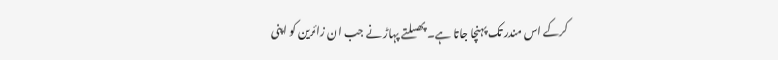کرکے اس مندر تک پہنچا جاتا ہے۔ پھسلتے پہاڑ نے جب ان زائرین کو اپنی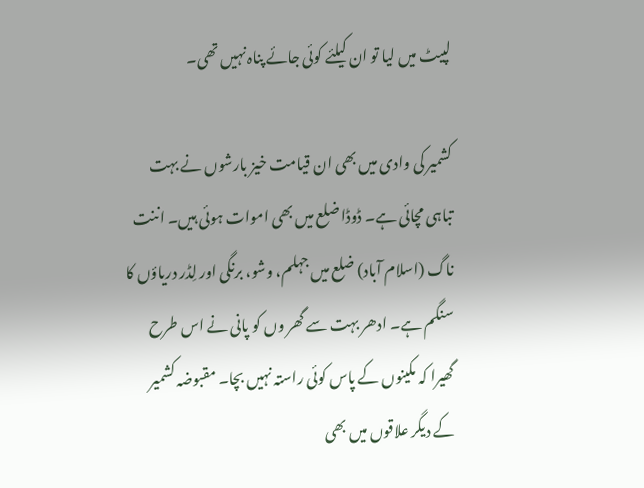لپیٹ میں لیا تو ان کیلئے کوئی جائے پناہ نہیں تھی۔

کشمیر کی وادی میں بھی ان قیامت خیز بارشوں نے بہت تباہی مچائی ہے۔ ڈوڈا ضلع میں بھی اموات ہوئی ہیں۔ اننت ناگ (اسلام آباد) ضلع میں جہلم، وشو، برنگی اور لِڈر دریاؤں کا سنگم ہے۔ ادھر بہت سے گھر وں کو پانی نے اس طرح گھیرا کہ مکینوں کے پاس کوئی راستہ نہیں بچا۔ مقبوضہ کشمیر کے دیگر علاقوں میں بھی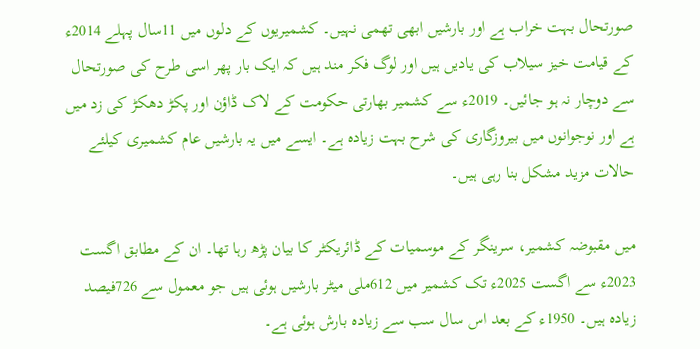صورتحال بہت خراب ہے اور بارشیں ابھی تھمی نہیں۔ کشمیریوں کے دلوں میں 11سال پہلے 2014ء کے قیامت خیز سیلاب کی یادیں ہیں اور لوگ فکر مند ہیں کہ ایک بار پھر اسی طرح کی صورتحال سے دوچار نہ ہو جائیں۔ 2019ء سے کشمیر بھارتی حکومت کے لاک ڈاؤن اور پکڑ دھکڑ کی زد میں ہے اور نوجوانوں میں بیروزگاری کی شرح بہت زیادہ ہے۔ ایسے میں یہ بارشیں عام کشمیری کیلئے حالات مزید مشکل بنا رہی ہیں۔

میں مقبوضہ کشمیر، سرینگر کے موسمیات کے ڈائریکٹر کا بیان پڑھ رہا تھا۔ ان کے مطابق اگست 2023ء سے اگست 2025ء تک کشمیر میں 612ملی میٹر بارشیں ہوئی ہیں جو معمول سے 726فیصد زیادہ ہیں۔ 1950ء کے بعد اس سال سب سے زیادہ بارش ہوئی ہے۔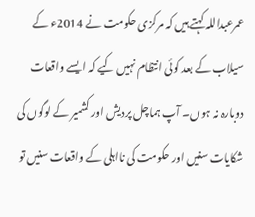عمرعبداللہ کہتے ہیں کہ مرکزی حکومت نے 2014ء کے سیلاب کے بعد کوئی انتظام نہیں کیے کہ ایسے واقعات دوبارہ نہ ہوں۔ آپ ہماچل پردیش اور کشمیر کے لوگوں کی شکایات سنیں اور حکومت کی نااہلی کے واقعات سنیں تو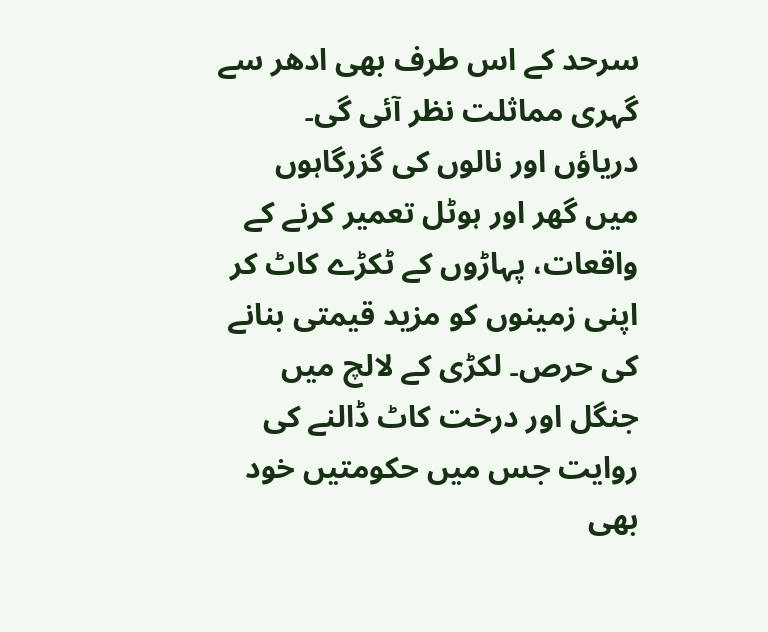سرحد کے اس طرف بھی ادھر سے گہری مماثلت نظر آئی گی۔ دریاؤں اور نالوں کی گزرگاہوں میں گھر اور ہوٹل تعمیر کرنے کے واقعات، پہاڑوں کے ٹکڑے کاٹ کر اپنی زمینوں کو مزید قیمتی بنانے کی حرص۔ لکڑی کے لالچ میں جنگل اور درخت کاٹ ڈالنے کی روایت جس میں حکومتیں خود بھی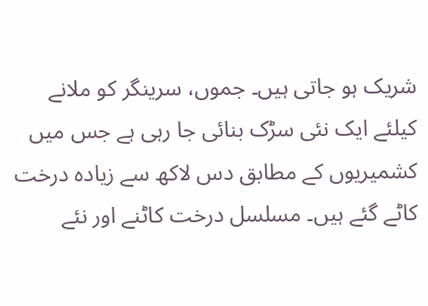شریک ہو جاتی ہیں۔ جموں، سرینگر کو ملانے کیلئے ایک نئی سڑک بنائی جا رہی ہے جس میں کشمیریوں کے مطابق دس لاکھ سے زیادہ درخت کاٹے گئے ہیں۔ مسلسل درخت کاٹنے اور نئے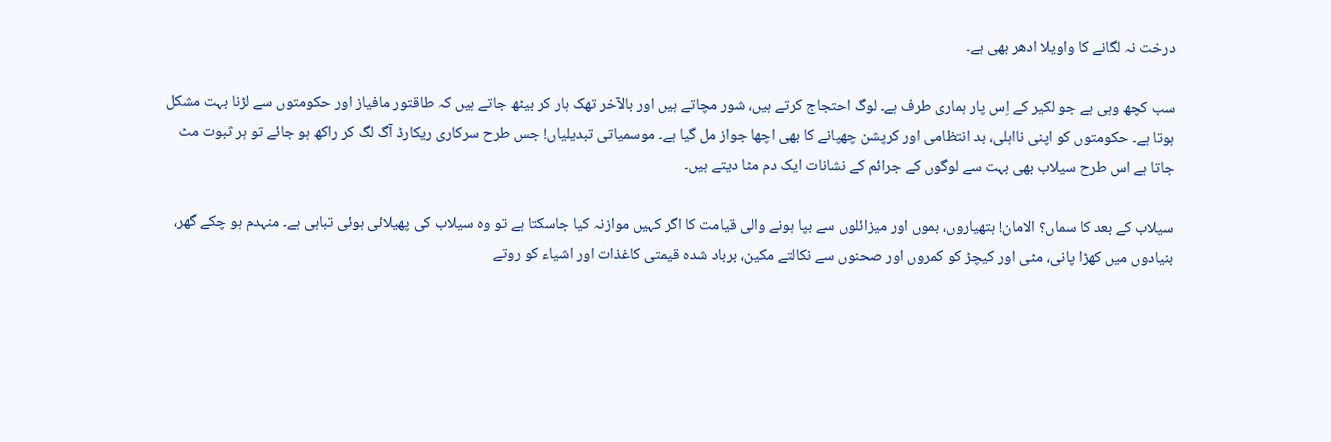درخت نہ لگانے کا واویلا ادھر بھی ہے۔

سب کچھ وہی ہے جو لکیر کے اِس پار ہماری طرف ہے۔ لوگ احتجاج کرتے ہیں، شور مچاتے ہیں اور بالآخر تھک ہار کر بیٹھ جاتے ہیں کہ طاقتور مافیاز اور حکومتوں سے لڑنا بہت مشکل ہوتا ہے۔ حکومتوں کو اپنی نااہلی، بد انتظامی اور کرپشن چھپانے کا بھی اچھا جواز مل گیا ہے۔ موسمیاتی تبدیلیاں! جس طرح سرکاری ریکارڈ آگ لگ کر راکھ ہو جائے تو ہر ثبوت مٹ جاتا ہے اس طرح سیلاب بھی بہت سے لوگوں کے جرائم کے نشانات ایک دم مٹا دیتے ہیں۔

سیلاب کے بعد کا سماں؟ الامان! ہتھیاروں، بموں اور میزائلوں سے بپا ہونے والی قیامت کا اگر کہیں موازنہ کیا جاسکتا ہے تو وہ سیلاب کی پھیلائی ہوئی تباہی ہے۔ منہدم ہو چکے گھر، بنیادوں میں کھڑا پانی، مٹی اور کیچڑ کو کمروں اور صحنوں سے نکالتے مکین، برباد شدہ قیمتی کاغذات اور اشیاء کو روتے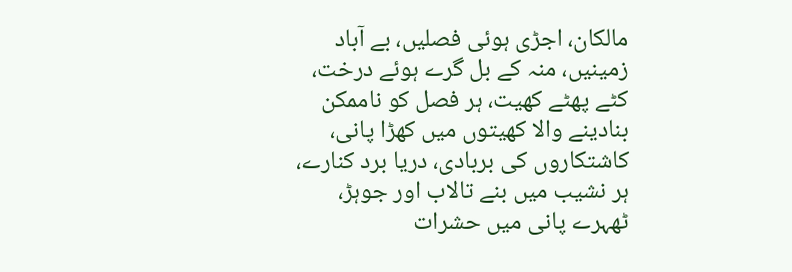مالکان، اجڑی ہوئی فصلیں، بے آباد زمینیں، منہ کے بل گرے ہوئے درخت، کٹے پھٹے کھیت، ہر فصل کو ناممکن بنادینے والا کھیتوں میں کھڑا پانی، کاشتکاروں کی بربادی، دریا برد کنارے، ہر نشیب میں بنے تالاب اور جوہڑ، ٹھہرے پانی میں حشرات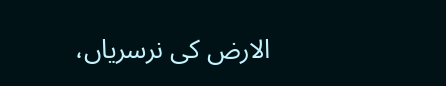الارض کی نرسریاں،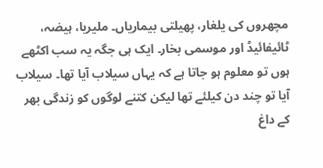مچھروں کی یلغار، پھیلتی بیماریاں۔ ملیریا، ہیضہ، ٹائیفائیڈ اور موسمی بخار۔ ایک ہی جگہ یہ سب اکٹھے ہوں تو معلوم ہو جاتا ہے کہ یہاں سیلاب آیا تھا۔ سیلاب آیا تو چند دن کیلئے تھا لیکن کتنے لوگوں کو زندگی بھر کے داغ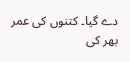دے گیا۔ کتنوں کی عمر بھر کی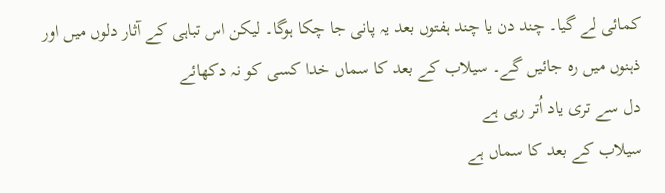کمائی لے گیا۔ چند دن یا چند ہفتوں بعد یہ پانی جا چکا ہوگا۔ لیکن اس تباہی کے آثار دلوں میں اور ذہنوں میں رہ جائیں گے۔ سیلاب کے بعد کا سماں خدا کسی کو نہ دکھائے
دل سے تری یاد اُتر رہی ہے
سیلاب کے بعد کا سماں ہے